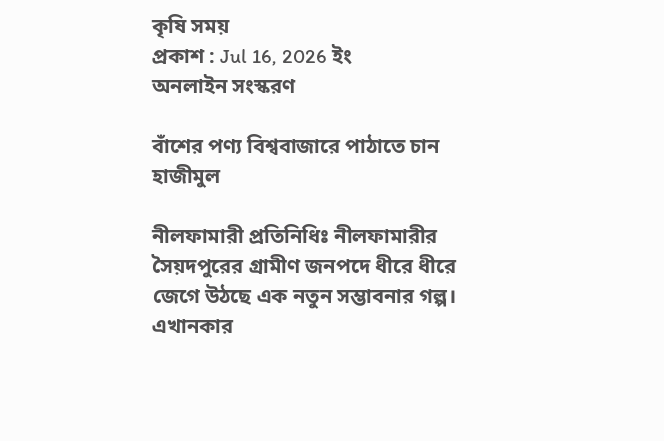কৃষি সময়
প্রকাশ : Jul 16, 2026 ইং
অনলাইন সংস্করণ

বাঁশের পণ্য বিশ্ববাজারে পাঠাতে চান হাজীমুল

নীলফামারী প্রতিনিধিঃ নীলফামারীর সৈয়দপুরের গ্রামীণ জনপদে ধীরে ধীরে জেগে উঠছে এক নতুন সম্ভাবনার গল্প। এখানকার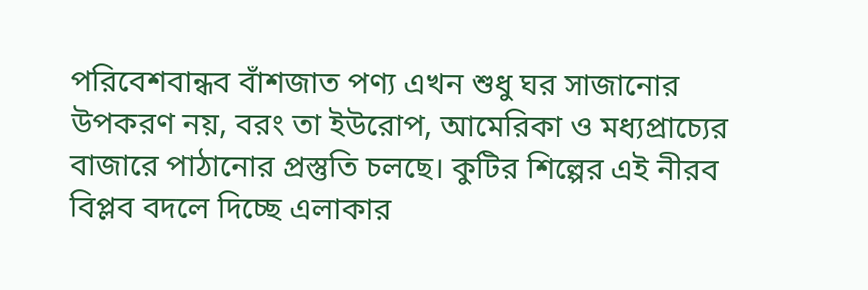পরিবেশবান্ধব বাঁশজাত পণ্য এখন শুধু ঘর সাজানোর উপকরণ নয়, বরং তা ইউরোপ, আমেরিকা ও মধ্যপ্রাচ্যের বাজারে পাঠানোর প্রস্তুতি চলছে। কুটির শিল্পের এই নীরব বিপ্লব বদলে দিচ্ছে এলাকার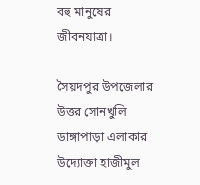বহু মানুষের জীবনযাত্রা।

সৈয়দপুর উপজেলার উত্তর সোনখুলি ডাঙ্গাপাড়া এলাকার উদ্যোক্তা হাজীমুল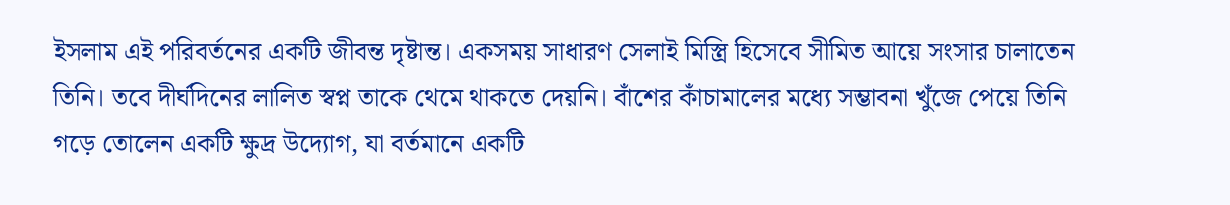ইসলাম এই পরিবর্তনের একটি জীবন্ত দৃষ্টান্ত। একসময় সাধারণ সেলাই মিস্ত্রি হিসেবে সীমিত আয়ে সংসার চালাতেন তিনি। তবে দীর্ঘদিনের লালিত স্বপ্ন তাকে থেমে থাকতে দেয়নি। বাঁশের কাঁচামালের মধ্যে সম্ভাবনা খুঁজে পেয়ে তিনি গড়ে তোলেন একটি ক্ষুদ্র উদ্যোগ, যা বর্তমানে একটি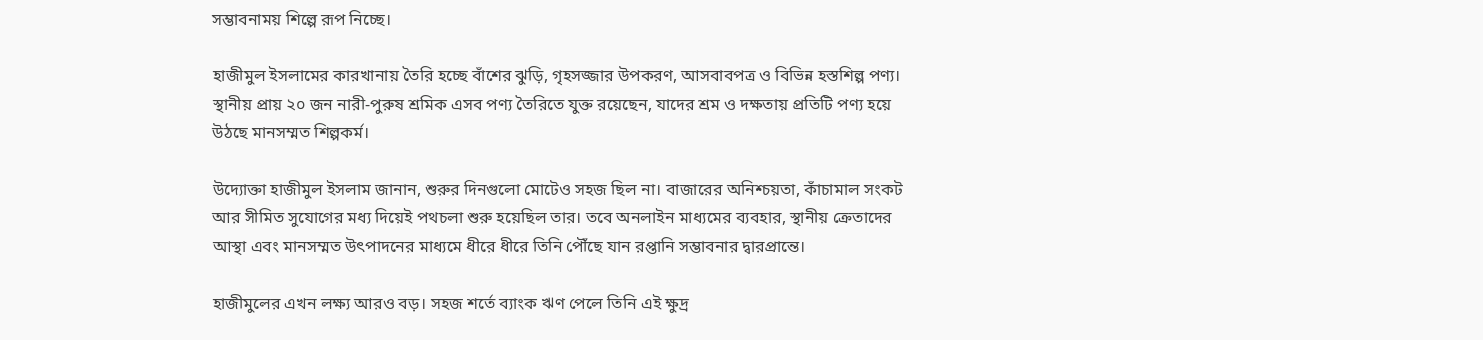সম্ভাবনাময় শিল্পে রূপ নিচ্ছে।

হাজীমুল ইসলামের কারখানায় তৈরি হচ্ছে বাঁশের ঝুড়ি, গৃহসজ্জার উপকরণ, আসবাবপত্র ও বিভিন্ন হস্তশিল্প পণ্য। স্থানীয় প্রায় ২০ জন নারী-পুরুষ শ্রমিক এসব পণ্য তৈরিতে যুক্ত রয়েছেন, যাদের শ্রম ও দক্ষতায় প্রতিটি পণ্য হয়ে উঠছে মানসম্মত শিল্পকর্ম।

উদ্যোক্তা হাজীমুল ইসলাম জানান, শুরুর দিনগুলো মোটেও সহজ ছিল না। বাজারের অনিশ্চয়তা, কাঁচামাল সংকট আর সীমিত সুযোগের মধ্য দিয়েই পথচলা শুরু হয়েছিল তার। তবে অনলাইন মাধ্যমের ব্যবহার, স্থানীয় ক্রেতাদের আস্থা এবং মানসম্মত উৎপাদনের মাধ্যমে ধীরে ধীরে তিনি পৌঁছে যান রপ্তানি সম্ভাবনার দ্বারপ্রান্তে।

হাজীমুলের এখন লক্ষ্য আরও বড়। সহজ শর্তে ব্যাংক ঋণ পেলে তিনি এই ক্ষুদ্র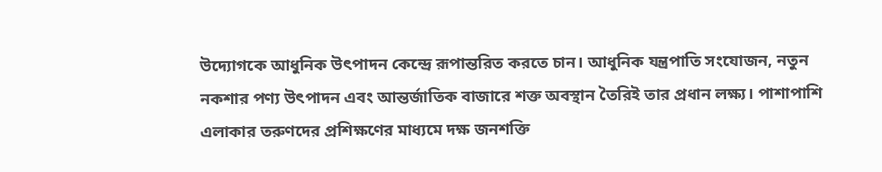উদ্যোগকে আধুনিক উৎপাদন কেন্দ্রে রূপান্তরিত করতে চান। আধুনিক যন্ত্রপাতি সংযোজন, নতুন নকশার পণ্য উৎপাদন এবং আন্তর্জাতিক বাজারে শক্ত অবস্থান তৈরিই তার প্রধান লক্ষ্য। পাশাপাশি এলাকার তরুণদের প্রশিক্ষণের মাধ্যমে দক্ষ জনশক্তি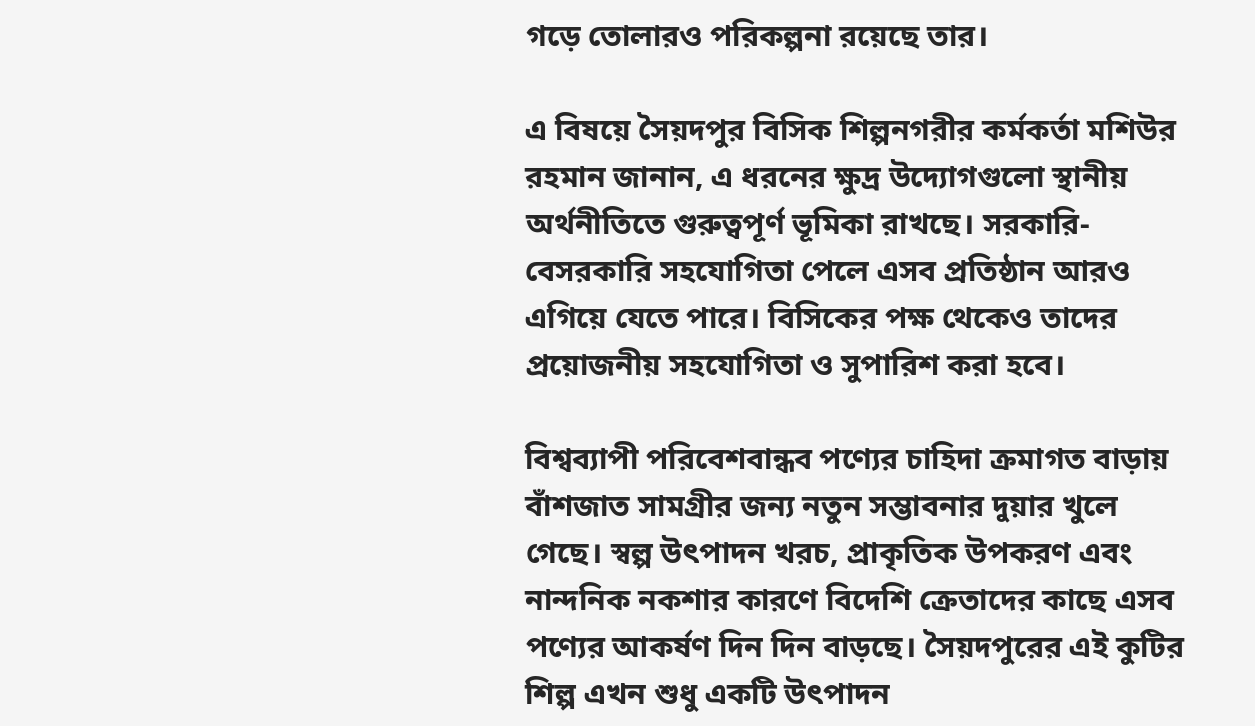গড়ে তোলারও পরিকল্পনা রয়েছে তার।

এ বিষয়ে সৈয়দপুর বিসিক শিল্পনগরীর কর্মকর্তা মশিউর রহমান জানান, এ ধরনের ক্ষুদ্র উদ্যোগগুলো স্থানীয় অর্থনীতিতে গুরুত্বপূর্ণ ভূমিকা রাখছে। সরকারি-বেসরকারি সহযোগিতা পেলে এসব প্রতিষ্ঠান আরও এগিয়ে যেতে পারে। বিসিকের পক্ষ থেকেও তাদের প্রয়োজনীয় সহযোগিতা ও সুপারিশ করা হবে।

বিশ্বব্যাপী পরিবেশবান্ধব পণ্যের চাহিদা ক্রমাগত বাড়ায় বাঁশজাত সামগ্রীর জন্য নতুন সম্ভাবনার দুয়ার খুলে গেছে। স্বল্প উৎপাদন খরচ, প্রাকৃতিক উপকরণ এবং নান্দনিক নকশার কারণে বিদেশি ক্রেতাদের কাছে এসব পণ্যের আকর্ষণ দিন দিন বাড়ছে। সৈয়দপুরের এই কুটির শিল্প এখন শুধু একটি উৎপাদন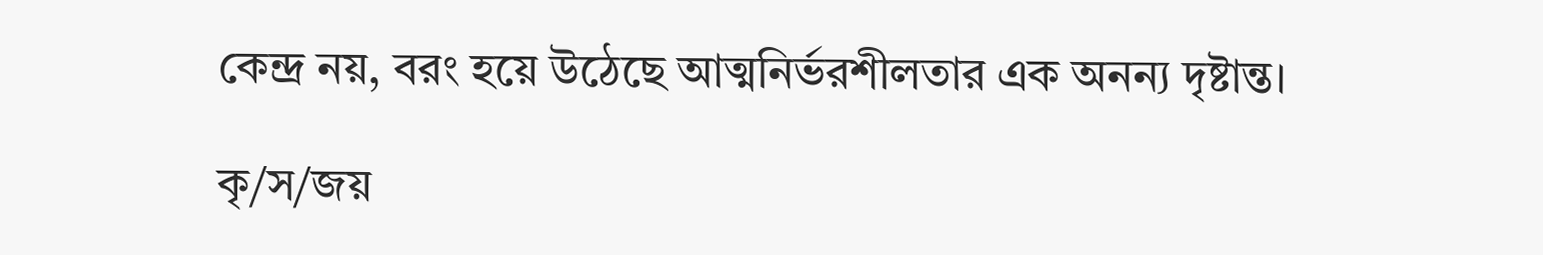কেন্দ্র নয়, বরং হয়ে উঠেছে আত্মনির্ভরশীলতার এক অনন্য দৃষ্টান্ত।

কৃ/স/জয়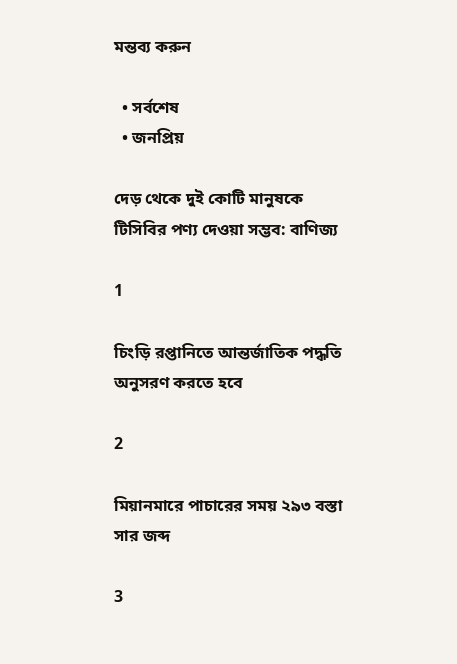মন্তব্য করুন

  • সর্বশেষ
  • জনপ্রিয়

দেড় থেকে দুই কোটি মানুষকে টিসিবির পণ্য দেওয়া সম্ভব: বাণিজ্য

1

চিংড়ি রপ্তানিতে আন্তর্জাতিক পদ্ধতি অনুসরণ করতে হবে

2

মিয়ানমারে পাচারের সময় ২৯৩ বস্তা সার জব্দ

3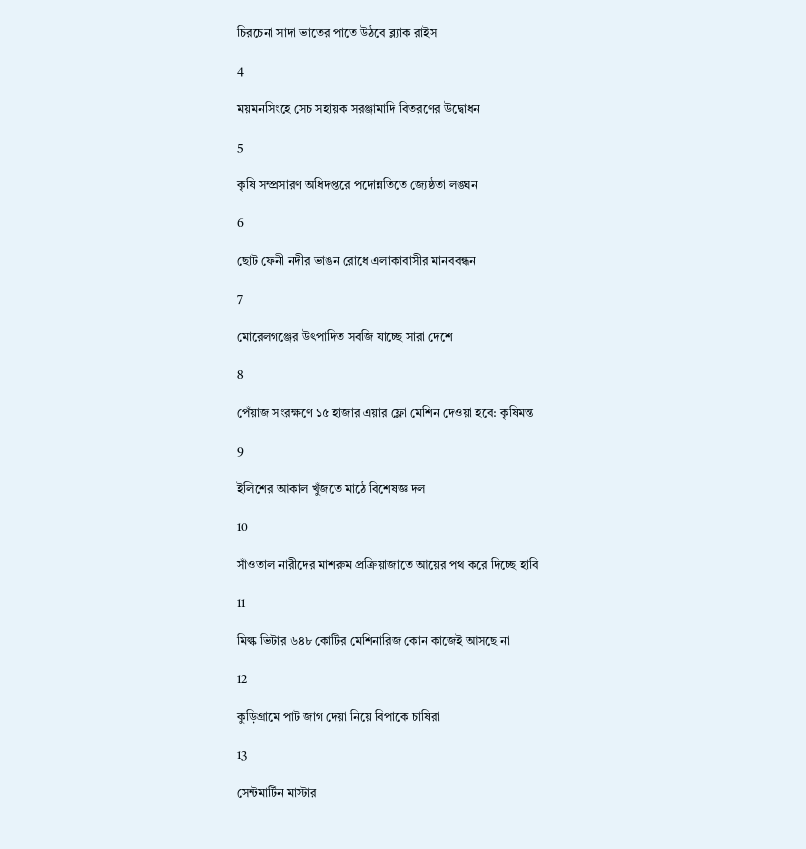চিরচেনা সাদা ভাতের পাতে উঠবে ব্ল্যাক রাইস

4

ময়মনসিংহে সেচ সহায়ক সরঞ্জামাদি বিতরণের উদ্বোধন

5

কৃষি সম্প্রসারণ অধিদপ্তরে পদোন্নতিতে জ্যেষ্ঠতা লঙ্ঘন

6

ছোট ফেনী নদীর ভাঙন রোধে এলাকাবাসীর মানববন্ধন

7

মোরেলগঞ্জের উৎপাদিত সবজি যাচ্ছে সারা দেশে

8

পেঁয়াজ সংরক্ষণে ১৫ হাজার এয়ার ফ্লো মেশিন দেওয়া হবে: কৃষিমন্ত

9

ইলিশের আকাল খুঁজতে মাঠে বিশেষজ্ঞ দল

10

সাঁওতাল নারীদের মাশরুম প্রক্রিয়াজাতে আয়ের পথ করে দিচ্ছে হাবি

11

মিল্ক ভিটার ৬৪৮ কোটির মেশিনারিজ কোন কাজেই আসছে না

12

কুড়িগ্রামে পাট জাগ দেয়া নিয়ে বিপাকে চাষিরা

13

সেন্টমার্টিন মাস্টার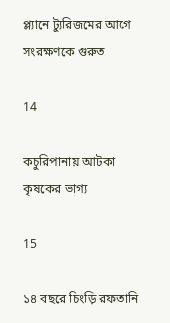প্ল্যানে ট্যুরিজমের আগে সংরক্ষণকে গুরুত

14

কচুরিপানায় আটকা কৃষকের ভাগ্য

15

১৪ বছরে চিংড়ি রফতানি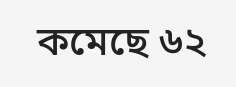কমেছে ৬২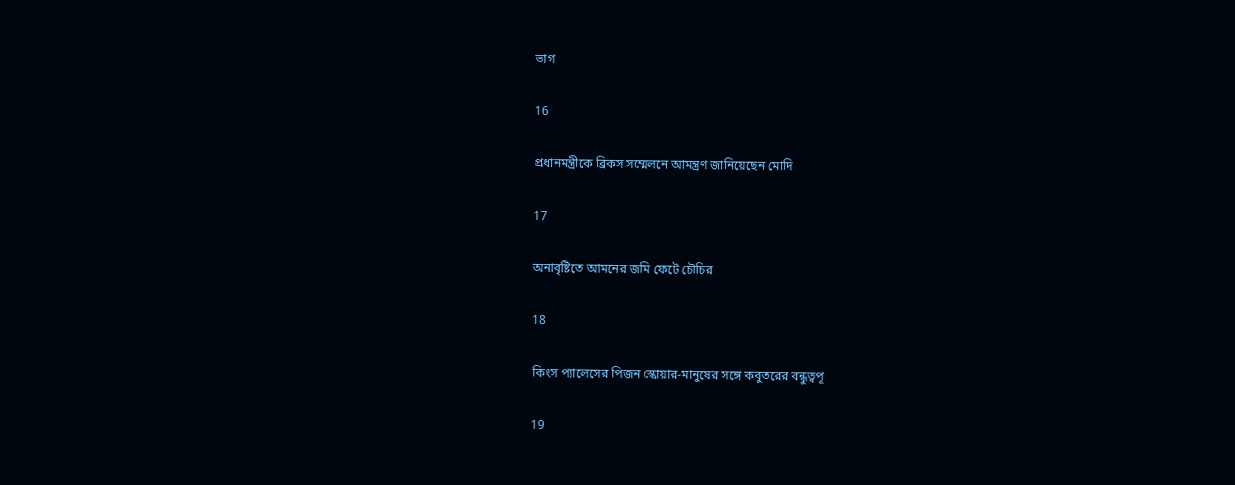ভাগ

16

প্রধানমন্ত্রীকে ব্রিকস সম্মেলনে আমন্ত্রণ জানিয়েছেন মোদি

17

অনাবৃষ্টিতে আমনের জমি ফেটে চৌচির

18

কিংস প্যালেসের পিজন স্কোয়ার-মানুষের সঙ্গে কবুতরের বন্ধুত্বপূ

19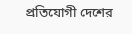প্রতিযোগী দেশের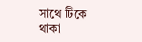সাথে টিকে থাকা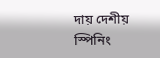দায় দেশীয় স্পিনিং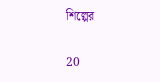শিল্পের

20